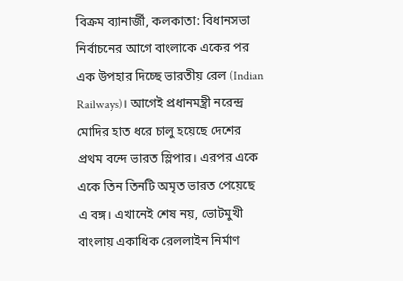বিক্রম ব্যানার্জী, কলকাতা: বিধানসভা নির্বাচনের আগে বাংলাকে একের পর এক উপহার দিচ্ছে ভারতীয় রেল (Indian Railways)। আগেই প্রধানমন্ত্রী নরেন্দ্র মোদির হাত ধরে চালু হয়েছে দেশের প্রথম বন্দে ভারত স্লিপার। এরপর একে একে তিন তিনটি অমৃত ভারত পেয়েছে এ বঙ্গ। এখানেই শেষ নয়, ভোটমুখী বাংলায় একাধিক রেললাইন নির্মাণ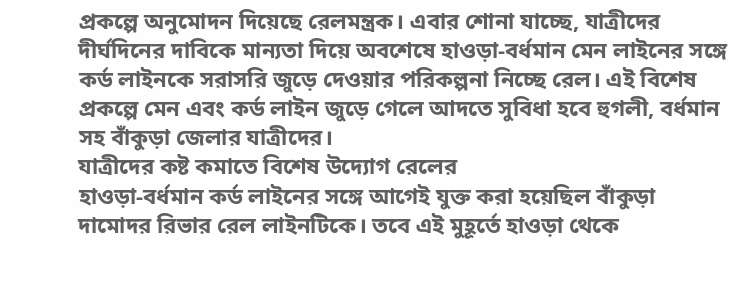প্রকল্পে অনুমোদন দিয়েছে রেলমন্ত্রক। এবার শোনা যাচ্ছে, যাত্রীদের দীর্ঘদিনের দাবিকে মান্যতা দিয়ে অবশেষে হাওড়া-বর্ধমান মেন লাইনের সঙ্গে কর্ড লাইনকে সরাসরি জুড়ে দেওয়ার পরিকল্পনা নিচ্ছে রেল। এই বিশেষ প্রকল্পে মেন এবং কর্ড লাইন জুড়ে গেলে আদতে সুবিধা হবে হুগলী, বর্ধমান সহ বাঁকুড়া জেলার যাত্রীদের।
যাত্রীদের কষ্ট কমাতে বিশেষ উদ্যোগ রেলের
হাওড়া-বর্ধমান কর্ড লাইনের সঙ্গে আগেই যুক্ত করা হয়েছিল বাঁকুড়া দামোদর রিভার রেল লাইনটিকে। তবে এই মুহূর্তে হাওড়া থেকে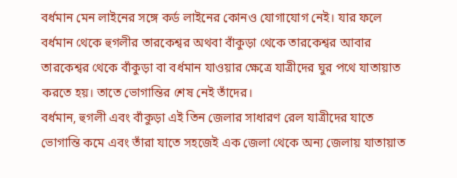বর্ধমান মেন লাইনের সঙ্গে কর্ড লাইনের কোনও যোগাযোগ নেই। যার ফলে বর্ধমান থেকে হুগলীর তারকেশ্বর অথবা বাঁকুড়া থেকে তারকেশ্বর আবার তারকেশ্বর থেকে বাঁকুড়া বা বর্ধমান যাওয়ার ক্ষেত্রে যাত্রীদের ঘুর পথে যাতায়াত করতে হয়। তাতে ভোগান্তির শেষ নেই তাঁদের।
বর্ধমান, হুগলী এবং বাঁকুড়া এই তিন জেলার সাধারণ রেল যাত্রীদের যাতে ভোগান্তি কমে এবং তাঁরা যাতে সহজেই এক জেলা থেকে অন্য জেলায় যাতায়াত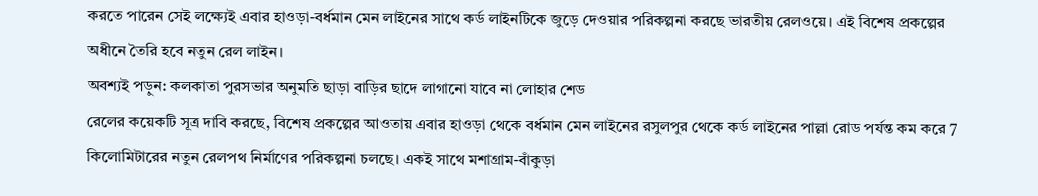করতে পারেন সেই লক্ষ্যেই এবার হাওড়া-বর্ধমান মেন লাইনের সাথে কর্ড লাইনটিকে জুড়ে দেওয়ার পরিকল্পনা করছে ভারতীয় রেলওয়ে। এই বিশেষ প্রকল্পের অধীনে তৈরি হবে নতুন রেল লাইন।
অবশ্যই পড়ুন: কলকাতা পুরসভার অনুমতি ছাড়া বাড়ির ছাদে লাগানো যাবে না লোহার শেড
রেলের কয়েকটি সূত্র দাবি করছে, বিশেষ প্রকল্পের আওতায় এবার হাওড়া থেকে বর্ধমান মেন লাইনের রসুলপুর থেকে কর্ড লাইনের পাল্লা রোড পর্যন্ত কম করে 7 কিলোমিটারের নতুন রেলপথ নির্মাণের পরিকল্পনা চলছে। একই সাথে মশাগ্রাম-বাঁকুড়া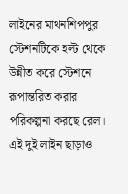লাইনের মাথনশিপপুর স্টেশনটিকে হল্ট থেকে উন্নীত করে স্টেশনে রূপান্তরিত করার পরিকল্পনা করছে রেল। এই দুই লাইন ছাড়াও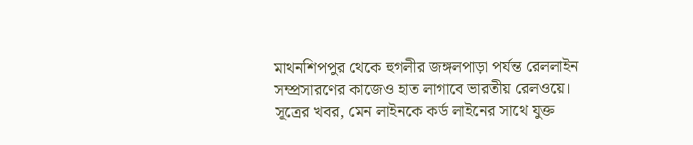মাথনশিপপুর থেকে হুগলীর জঙ্গলপাড়া পর্যন্ত রেললাইন সম্প্রসারণের কাজেও হাত লাগাবে ভারতীয় রেলওয়ে।
সূত্রের খবর, মেন লাইনকে কর্ড লাইনের সাথে যুক্ত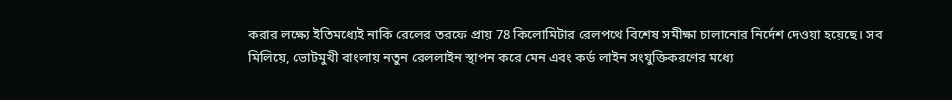করার লক্ষ্যে ইতিমধ্যেই নাকি রেলের তরফে প্রায় 78 কিলোমিটার রেলপথে বিশেষ সমীক্ষা চালানোর নির্দেশ দেওয়া হয়েছে। সব মিলিয়ে, ভোটমুখী বাংলায় নতুন রেললাইন স্থাপন করে মেন এবং কর্ড লাইন সংযুক্তিকরণের মধ্যে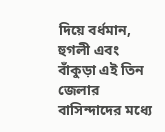দিয়ে বর্ধমান, হুগলী এবং বাঁকুড়া এই তিন জেলার বাসিন্দাদের মধ্যে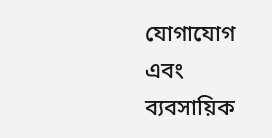যোগাযোগ এবং ব্যবসায়িক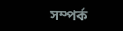সম্পর্ক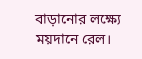বাড়ানোর লক্ষ্যে ময়দানে রেল।